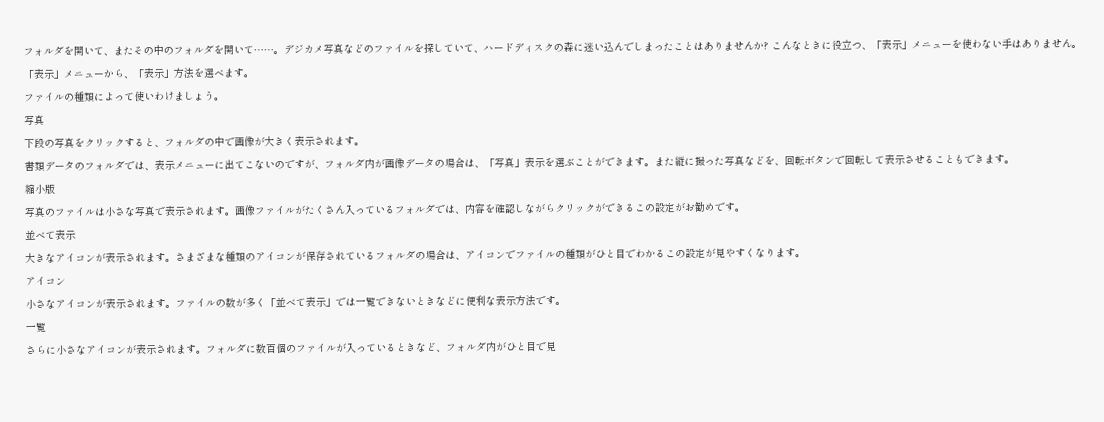フォルダを開いて、またその中のフォルダを開いて……。デジカメ写真などのファイルを探していて、ハードディスクの森に迷い込んでしまったことはありませんか? こんなときに役立つ、「表示」メニューを使わない手はありません。
「表示」メニューから、「表示」方法を選べます。
ファイルの種類によって使いわけましょう。
写真
下段の写真をクリックすると、フォルダの中で画像が大きく表示されます。
書類データのフォルダでは、表示メニューに出てこないのですが、フォルダ内が画像データの場合は、「写真」表示を選ぶことができます。また縦に撮った写真などを、回転ボタンで回転して表示させることもできます。
縮小版
写真のファイルは小さな写真で表示されます。画像ファイルがたくさん入っているフォルダでは、内容を確認しながらクリックができるこの設定がお勧めです。
並べて表示
大きなアイコンが表示されます。さまざまな種類のアイコンが保存されているフォルダの場合は、アイコンでファイルの種類がひと目でわかるこの設定が見やすくなります。
アイコン
小さなアイコンが表示されます。ファイルの数が多く「並べて表示」では一覧できないときなどに便利な表示方法です。
一覧
さらに小さなアイコンが表示されます。フォルダに数百個のファイルが入っているときなど、フォルダ内がひと目で見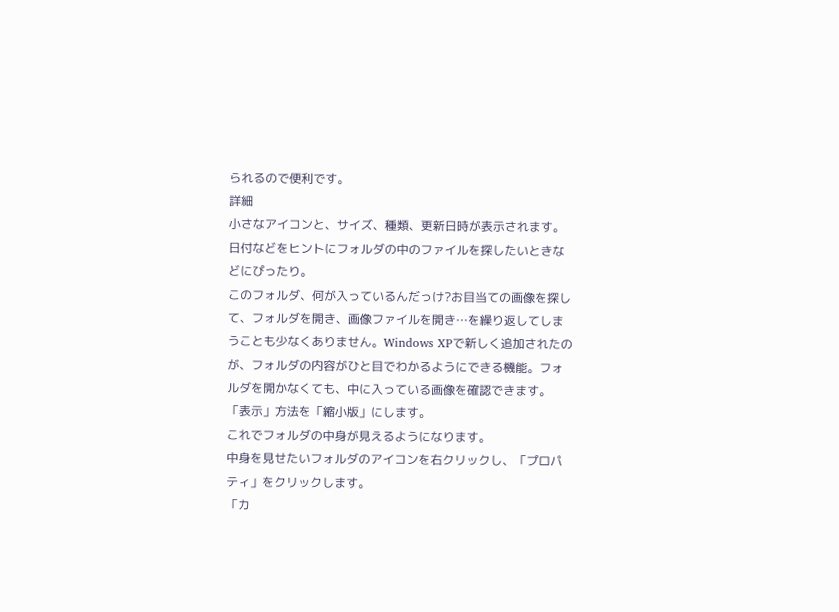られるので便利です。
詳細
小さなアイコンと、サイズ、種類、更新日時が表示されます。日付などをヒントにフォルダの中のファイルを探したいときなどにぴったり。
このフォルダ、何が入っているんだっけ?お目当ての画像を探して、フォルダを開き、画像ファイルを開き…を繰り返してしまうことも少なくありません。Windows XPで新しく追加されたのが、フォルダの内容がひと目でわかるようにできる機能。フォルダを開かなくても、中に入っている画像を確認できます。
「表示」方法を「縮小版」にします。
これでフォルダの中身が見えるようになります。
中身を見せたいフォルダのアイコンを右クリックし、「プロパティ」をクリックします。
「カ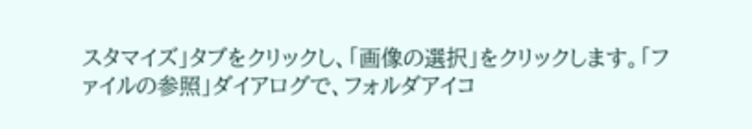スタマイズ」タブをクリックし、「画像の選択」をクリックします。「ファイルの参照」ダイアログで、フォルダアイコ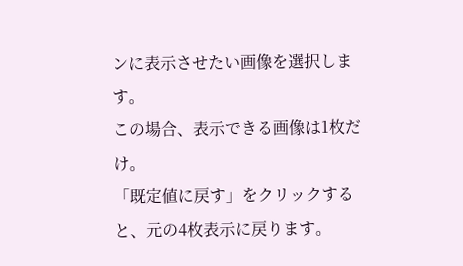ンに表示させたい画像を選択します。
この場合、表示できる画像は1枚だけ。
「既定値に戻す」をクリックすると、元の4枚表示に戻ります。